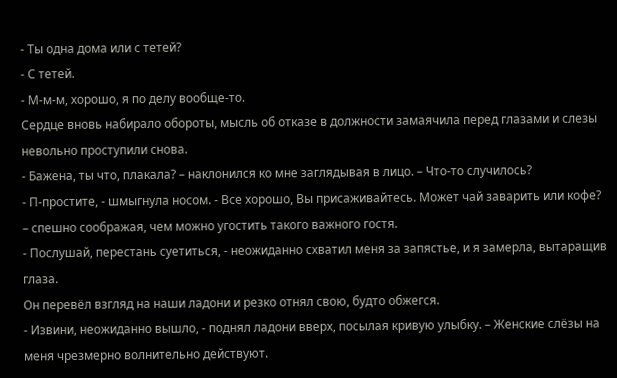- Ты одна дома или с тетей?
- С тетей.
- М-м-м, хорошо, я по делу вообще-то.
Сердце вновь набирало обороты, мысль об отказе в должности замаячила перед глазами и слезы невольно проступили снова.
- Бажена, ты что, плакала? – наклонился ко мне заглядывая в лицо. – Что-то случилось?
- П-простите, - шмыгнула носом. - Все хорошо, Вы присаживайтесь. Может чай заварить или кофе? – спешно соображая, чем можно угостить такого важного гостя.
- Послушай, перестань суетиться, - неожиданно схватил меня за запястье, и я замерла, вытаращив глаза.
Он перевёл взгляд на наши ладони и резко отнял свою, будто обжегся.
- Извини, неожиданно вышло, - поднял ладони вверх, посылая кривую улыбку. – Женские слёзы на меня чрезмерно волнительно действуют.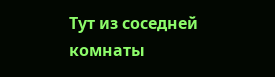Тут из соседней комнаты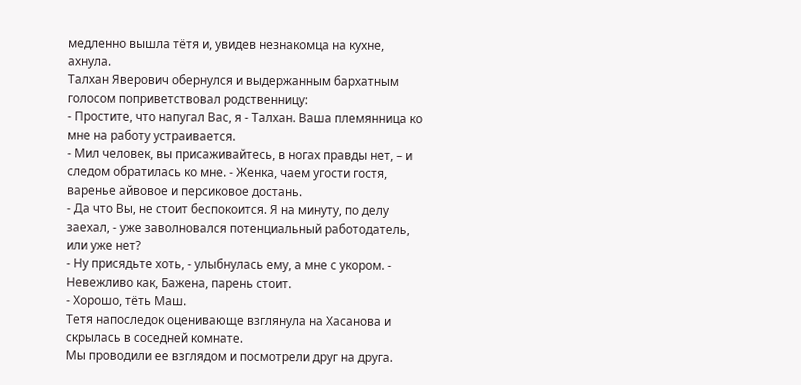медленно вышла тётя и, увидев незнакомца на кухне, ахнула.
Талхан Яверович обернулся и выдержанным бархатным голосом поприветствовал родственницу:
- Простите, что напугал Вас, я - Талхан. Ваша племянница ко мне на работу устраивается.
- Мил человек, вы присаживайтесь, в ногах правды нет, – и следом обратилась ко мне. - Женка, чаем угости гостя, варенье айвовое и персиковое достань.
- Да что Вы, не стоит беспокоится. Я на минуту, по делу заехал, - уже заволновался потенциальный работодатель, или уже нет?
- Ну присядьте хоть, - улыбнулась ему, а мне с укором. - Невежливо как, Бажена, парень стоит.
- Хорошо, тёть Маш.
Тетя напоследок оценивающе взглянула на Хасанова и скрылась в соседней комнате.
Мы проводили ее взглядом и посмотрели друг на друга.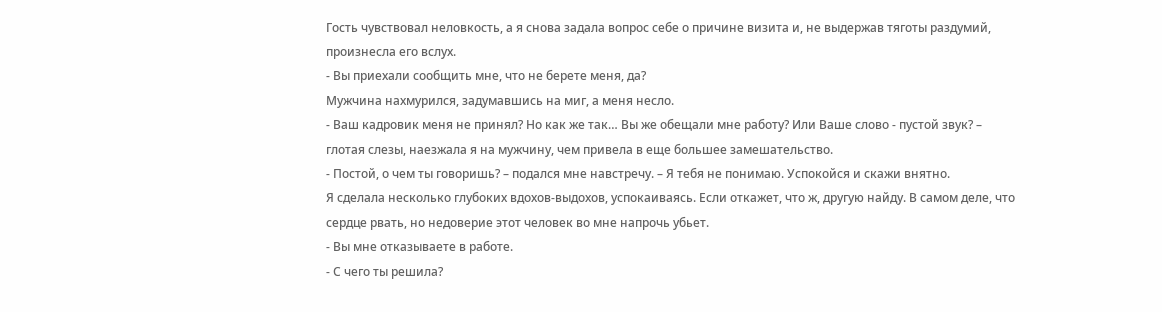Гость чувствовал неловкость, а я снова задала вопрос себе о причине визита и, не выдержав тяготы раздумий, произнесла его вслух.
- Вы приехали сообщить мне, что не берете меня, да?
Мужчина нахмурился, задумавшись на миг, а меня несло.
- Ваш кадровик меня не принял? Но как же так… Вы же обещали мне работу? Или Ваше слово - пустой звук? – глотая слезы, наезжала я на мужчину, чем привела в еще большее замешательство.
- Постой, о чем ты говоришь? – подался мне навстречу. – Я тебя не понимаю. Успокойся и скажи внятно.
Я сделала несколько глубоких вдохов-выдохов, успокаиваясь. Если откажет, что ж, другую найду. В самом деле, что сердце рвать, но недоверие этот человек во мне напрочь убьет.
- Вы мне отказываете в работе.
- С чего ты решила?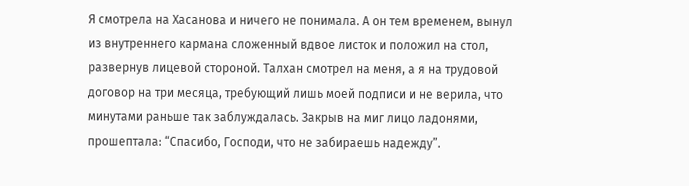Я смотрела на Хасанова и ничего не понимала. А он тем временем, вынул из внутреннего кармана сложенный вдвое листок и положил на стол, развернув лицевой стороной. Талхан смотрел на меня, а я на трудовой договор на три месяца, требующий лишь моей подписи и не верила, что минутами раньше так заблуждалась. Закрыв на миг лицо ладонями, прошептала: “Спасибо, Господи, что не забираешь надежду”.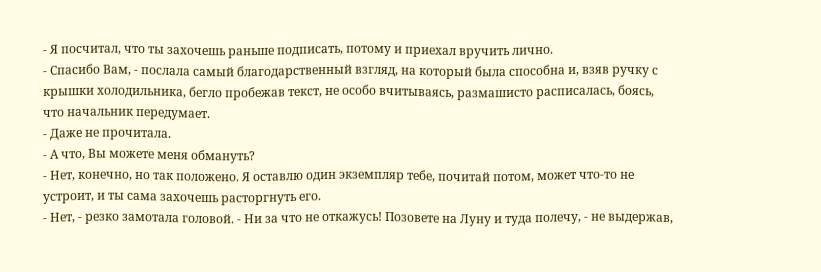- Я посчитал, что ты захочешь раньше подписать, потому и приехал вручить лично.
- Спасибо Вам, - послала самый благодарственный взгляд, на который была способна и, взяв ручку с крышки холодильника, бегло пробежав текст, не особо вчитываясь, размашисто расписалась, боясь, что начальник передумает.
- Даже не прочитала.
- А что, Вы можете меня обмануть?
- Нет, конечно, но так положено. Я оставлю один экземпляр тебе, почитай потом, может что-то не устроит, и ты сама захочешь расторгнуть его.
- Нет, - резко замотала головой. - Ни за что не откажусь! Позовете на Луну и туда полечу, - не выдержав,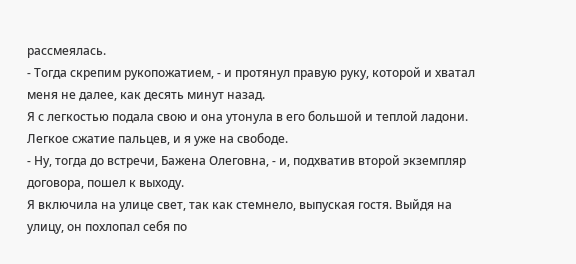рассмеялась.
- Тогда скрепим рукопожатием, - и протянул правую руку, которой и хватал меня не далее, как десять минут назад.
Я с легкостью подала свою и она утонула в его большой и теплой ладони. Легкое сжатие пальцев, и я уже на свободе.
- Ну, тогда до встречи, Бажена Олеговна, - и, подхватив второй экземпляр договора, пошел к выходу.
Я включила на улице свет, так как стемнело, выпуская гостя. Выйдя на улицу, он похлопал себя по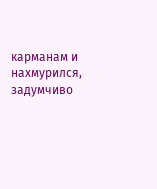карманам и нахмурился, задумчиво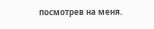посмотрев на меня.